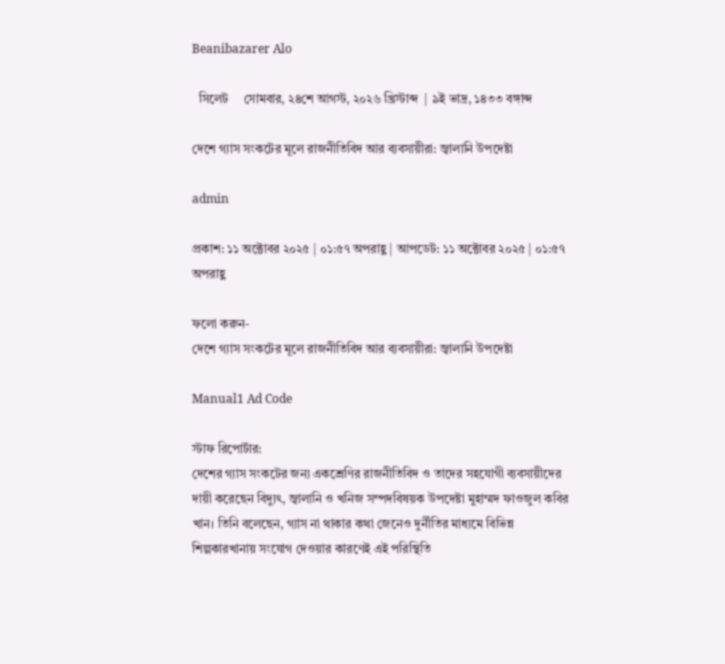Beanibazarer Alo

  সিলেট     সোমবার, ২৪শে আগস্ট, ২০২৬ খ্রিস্টাব্দ  | ৯ই ভাদ্র, ১৪৩৩ বঙ্গাব্দ

দেশে গ্যাস সংকটের মূলে রাজনীতিবিদ আর ব্যবসায়ীরা: জ্বালানি উপদেষ্টা

admin

প্রকাশ: ১১ অক্টোবর ২০২৫ | ০১:৫৭ অপরাহ্ণ | আপডেট: ১১ অক্টোবর ২০২৫ | ০১:৫৭ অপরাহ্ণ

ফলো করুন-
দেশে গ্যাস সংকটের মূলে রাজনীতিবিদ আর ব্যবসায়ীরা: জ্বালানি উপদেষ্টা

Manual1 Ad Code

স্টাফ রিপোর্টার:
দেশের গ্যাস সংকটের জন্য একশ্রেণির রাজনীতিবিদ ও তাদের সহযোগী ব্যবসায়ীদের দায়ী করেছেন বিদ্যুৎ, জ্বালানি ও খনিজ সম্পদবিষয়ক উপদেষ্টা মুহাম্মদ ফাওজুল কবির খান। তিনি বলেছেন, গ্যাস না থাকার কথা জেনেও দুর্নীতির মাধ্যমে বিভিন্ন শিল্পকারখানায় সংযোগ দেওয়ার কারণেই এই পরিস্থিতি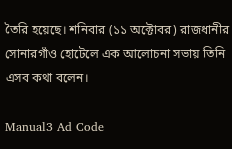তৈরি হয়েছে। শনিবার (১১ অক্টোবর) রাজধানীর সোনারগাঁও হোটেলে এক আলোচনা সভায় তিনি এসব কথা বলেন।

Manual3 Ad Code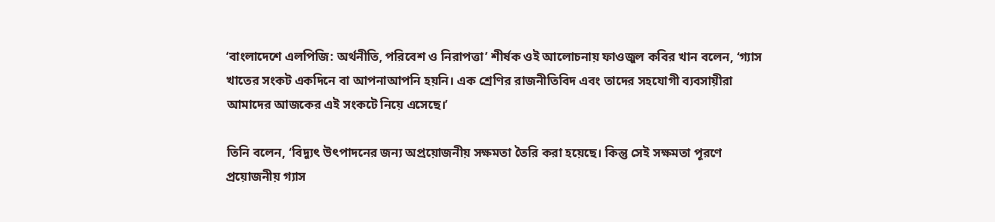‘বাংলাদেশে এলপিজি: অর্থনীতি, পরিবেশ ও নিরাপত্তা’ শীর্ষক ওই আলোচনায় ফাওজুল কবির খান বলেন, ‘গ্যাস খাতের সংকট একদিনে বা আপনাআপনি হয়নি। এক শ্রেণির রাজনীতিবিদ এবং তাদের সহযোগী ব্যবসায়ীরা আমাদের আজকের এই সংকটে নিয়ে এসেছে।’

তিনি বলেন, ‘বিদ্যুৎ উৎপাদনের জন্য অপ্রয়োজনীয় সক্ষমতা তৈরি করা হয়েছে। কিন্তু সেই সক্ষমতা পূরণে প্রয়োজনীয় গ্যাস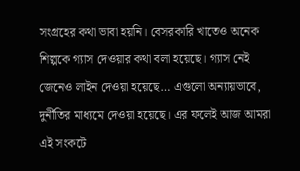সংগ্রহের কথা ভাবা হয়নি। বেসরকারি খাতেও অনেক শিল্পকে গ্যাস দেওয়ার কথা বলা হয়েছে। গ্যাস নেই জেনেও লাইন দেওয়া হয়েছে… এগুলো অন্যায়ভাবে, দুর্নীতির মাধ্যমে দেওয়া হয়েছে। এর ফলেই আজ আমরা এই সংকটে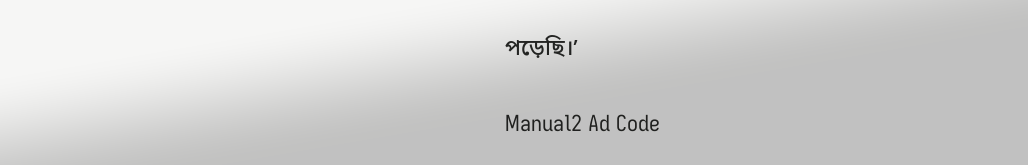পড়েছি।’

Manual2 Ad Code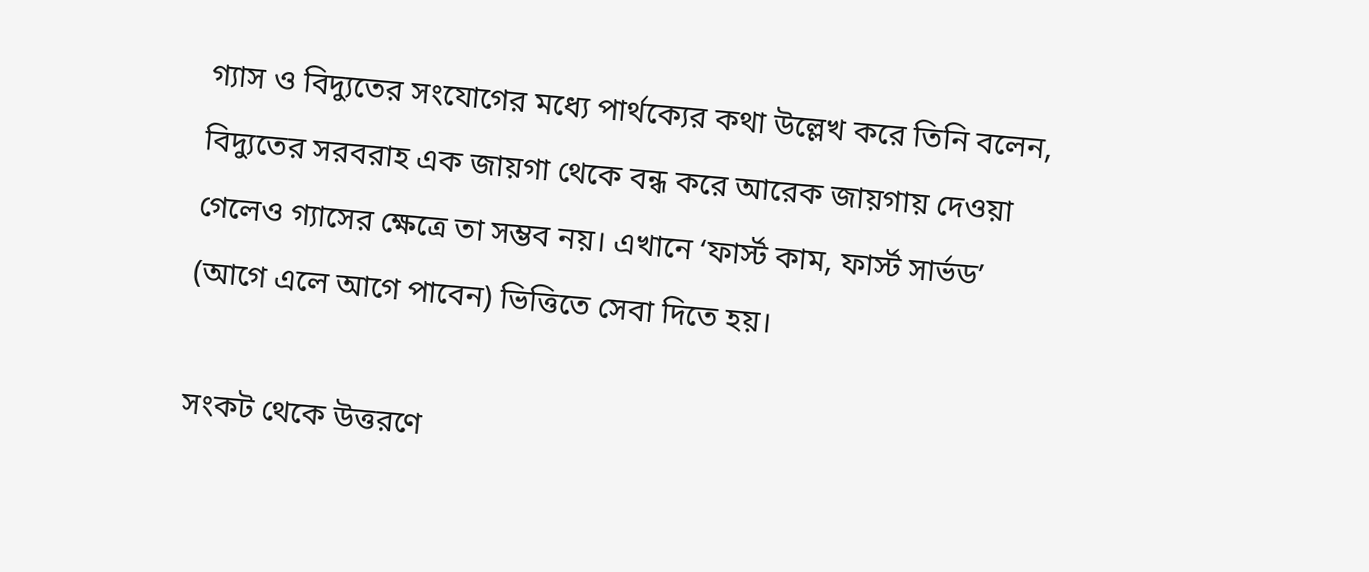গ্যাস ও বিদ্যুতের সংযোগের মধ্যে পার্থক্যের কথা উল্লেখ করে তিনি বলেন, বিদ্যুতের সরবরাহ এক জায়গা থেকে বন্ধ করে আরেক জায়গায় দেওয়া গেলেও গ্যাসের ক্ষেত্রে তা সম্ভব নয়। এখানে ‘ফার্স্ট কাম, ফার্স্ট সার্ভড’ (আগে এলে আগে পাবেন) ভিত্তিতে সেবা দিতে হয়।

সংকট থেকে উত্তরণে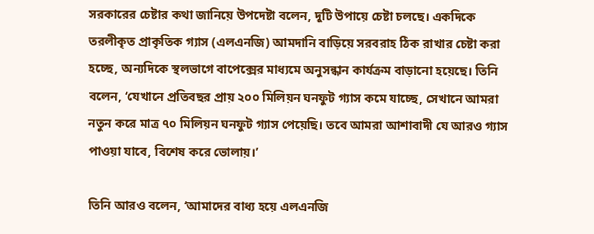সরকারের চেষ্টার কথা জানিয়ে উপদেষ্টা বলেন, দুটি উপায়ে চেষ্টা চলছে। একদিকে তরলীকৃত প্রাকৃতিক গ্যাস (এলএনজি) আমদানি বাড়িয়ে সরবরাহ ঠিক রাখার চেষ্টা করা হচ্ছে, অন্যদিকে স্থলভাগে বাপেক্সের মাধ্যমে অনুসন্ধান কার্যক্রম বাড়ানো হয়েছে। তিনি বলেন, ‘যেখানে প্রতিবছর প্রায় ২০০ মিলিয়ন ঘনফুট গ্যাস কমে যাচ্ছে, সেখানে আমরা নতুন করে মাত্র ৭০ মিলিয়ন ঘনফুট গ্যাস পেয়েছি। তবে আমরা আশাবাদী যে আরও গ্যাস পাওয়া যাবে, বিশেষ করে ভোলায়।’

তিনি আরও বলেন, ‘আমাদের বাধ্য হয়ে এলএনজি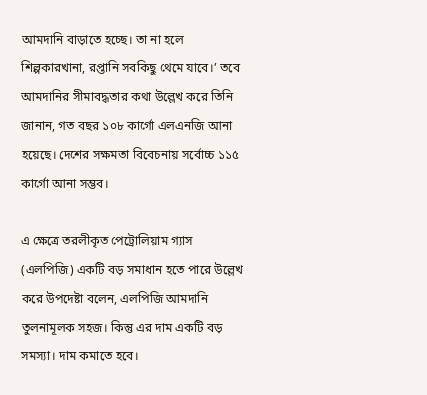আমদানি বাড়াতে হচ্ছে। তা না হলে শিল্পকারখানা, রপ্তানি সবকিছু থেমে যাবে।’ তবে আমদানির সীমাবদ্ধতার কথা উল্লেখ করে তিনি জানান, গত বছর ১০৮ কার্গো এলএনজি আনা হয়েছে। দেশের সক্ষমতা বিবেচনায় সর্বোচ্চ ১১৫ কার্গো আনা সম্ভব।

এ ক্ষেত্রে তরলীকৃত পেট্রোলিয়াম গ্যাস (এলপিজি) একটি বড় সমাধান হতে পারে উল্লেখ করে উপদেষ্টা বলেন, এলপিজি আমদানি তুলনামূলক সহজ। কিন্তু এর দাম একটি বড় সমস্যা। দাম কমাতে হবে।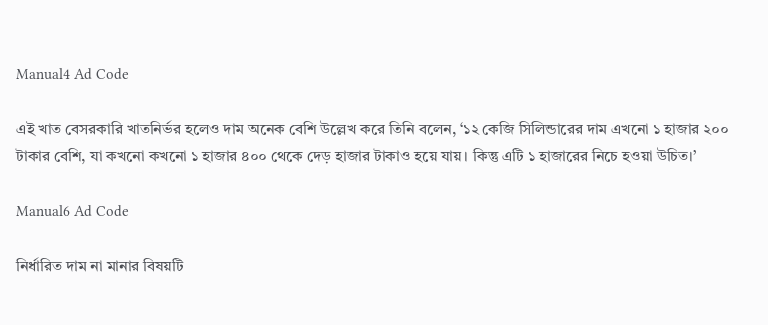Manual4 Ad Code

এই খাত বেসরকারি খাতনির্ভর হলেও দাম অনেক বেশি উল্লেখ করে তিনি বলেন, ‘১২ কেজি সিলিন্ডারের দাম এখনো ১ হাজার ২০০ টাকার বেশি, যা কখনো কখনো ১ হাজার ৪০০ থেকে দেড় হাজার টাকাও হয়ে যায়। কিন্তু এটি ১ হাজারের নিচে হওয়া উচিত।’

Manual6 Ad Code

নির্ধারিত দাম না মানার বিষয়টি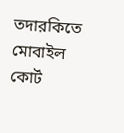তদারকিতে মোবাইল কোর্ট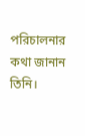পরিচালনার কথা জানান তিনি।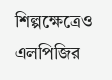শিল্পক্ষেত্রেও এলপিজির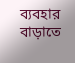ব্যবহার বাড়াতে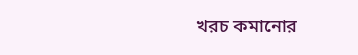খরচ কমানোর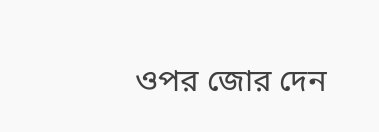ওপর জোর দেন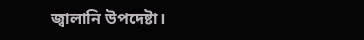জ্বালানি উপদেষ্টা।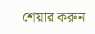শেয়ার করুন